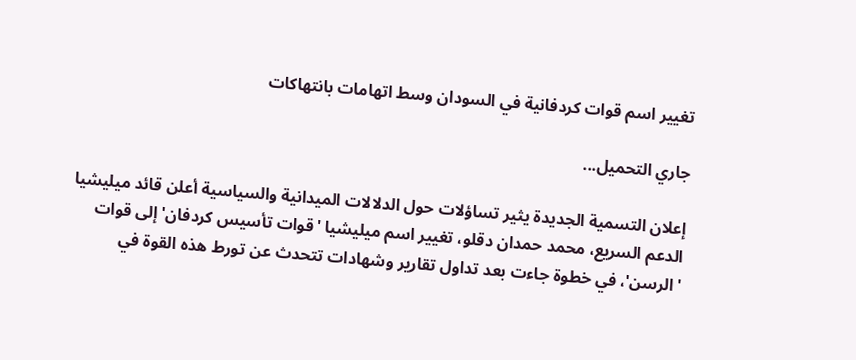تغيير اسم قوات كردفانية في السودان وسط اتهامات بانتهاكات

جاري التحميل...

إعلان التسمية الجديدة يثير تساؤلات حول الدلالات الميدانية والسياسية أعلن قائد ميليشيا الدعم السريع، محمد حمدان دقلو، تغيير اسم ميليشيا 'قوات تأسيس كردفان' إلى قوات 'الرسن'، في خطوة جاءت بعد تداول تقارير وشهادات تتحدث عن تورط هذه القوة في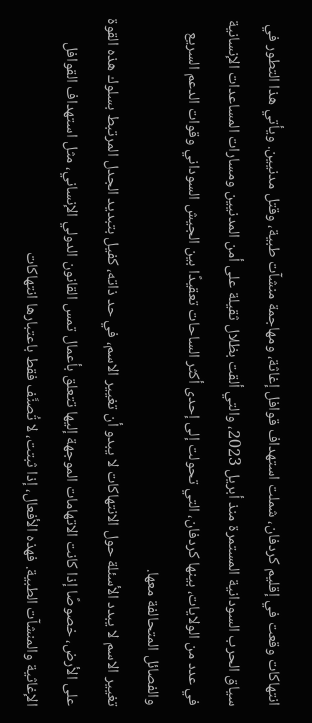انتهاكات وقعت في إقليم كردفان، شملت استهداف قوافل إغاثة، ومهاجمة منشآت طبية، وقتل مدنيين. ويأتي هذا التطور في سياق الحرب السودانية المستمرة منذ أبريل 2023، والتي ألقت بظلال ثقيلة على أمن المدنيين ومسارات المساعدات الإنسانية في عدد من الولايات، بينها كردفان، التي تحولت إلى إحدى أكثر الساحات تعقيدًا بين الجيش السوداني وقوات الدعم السريع والفصائل المتحالفة معها.
تغيير الاسم لا يبدد الأسئلة حول الانتهاكات لا يبدو أن تغيير الاسم، في حد ذاته، كفيل بتبديد الجدل المرتبط بسلوك هذه القوة على الأرض، خصوصًا إذا كانت الاتهامات الموجهة إليها تتعلق بأعمال تمس القانون الدولي الإنساني، مثل استهداف القوافل الإغاثية والمنشآت الطبية. فهذه الأفعال، إذا ثبتت، لا تُصنَّف فقط باعتبارها انتهاكات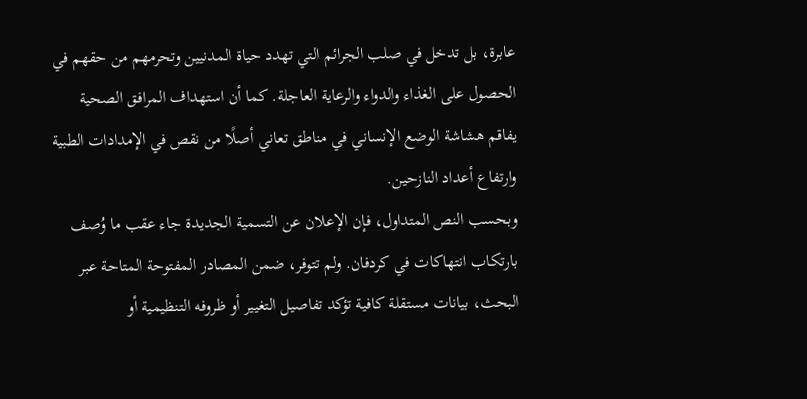عابرة، بل تدخل في صلب الجرائم التي تهدد حياة المدنيين وتحرمهم من حقهم في الحصول على الغذاء والدواء والرعاية العاجلة. كما أن استهداف المرافق الصحية يفاقم هشاشة الوضع الإنساني في مناطق تعاني أصلًا من نقص في الإمدادات الطبية وارتفاع أعداد النازحين.
وبحسب النص المتداول، فإن الإعلان عن التسمية الجديدة جاء عقب ما وُصف بارتكاب انتهاكات في كردفان. ولم تتوفر، ضمن المصادر المفتوحة المتاحة عبر البحث، بيانات مستقلة كافية تؤكد تفاصيل التغيير أو ظروفه التنظيمية أو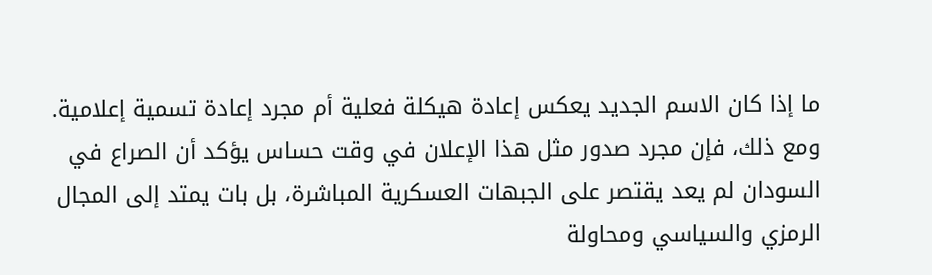ما إذا كان الاسم الجديد يعكس إعادة هيكلة فعلية أم مجرد إعادة تسمية إعلامية. ومع ذلك، فإن مجرد صدور مثل هذا الإعلان في وقت حساس يؤكد أن الصراع في السودان لم يعد يقتصر على الجبهات العسكرية المباشرة، بل بات يمتد إلى المجال الرمزي والسياسي ومحاولة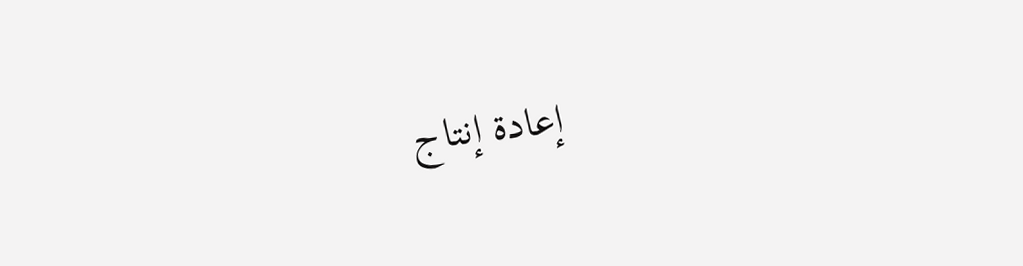إعادة إنتاج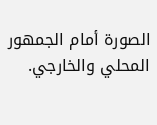الصورة أمام الجمهور المحلي والخارجي.